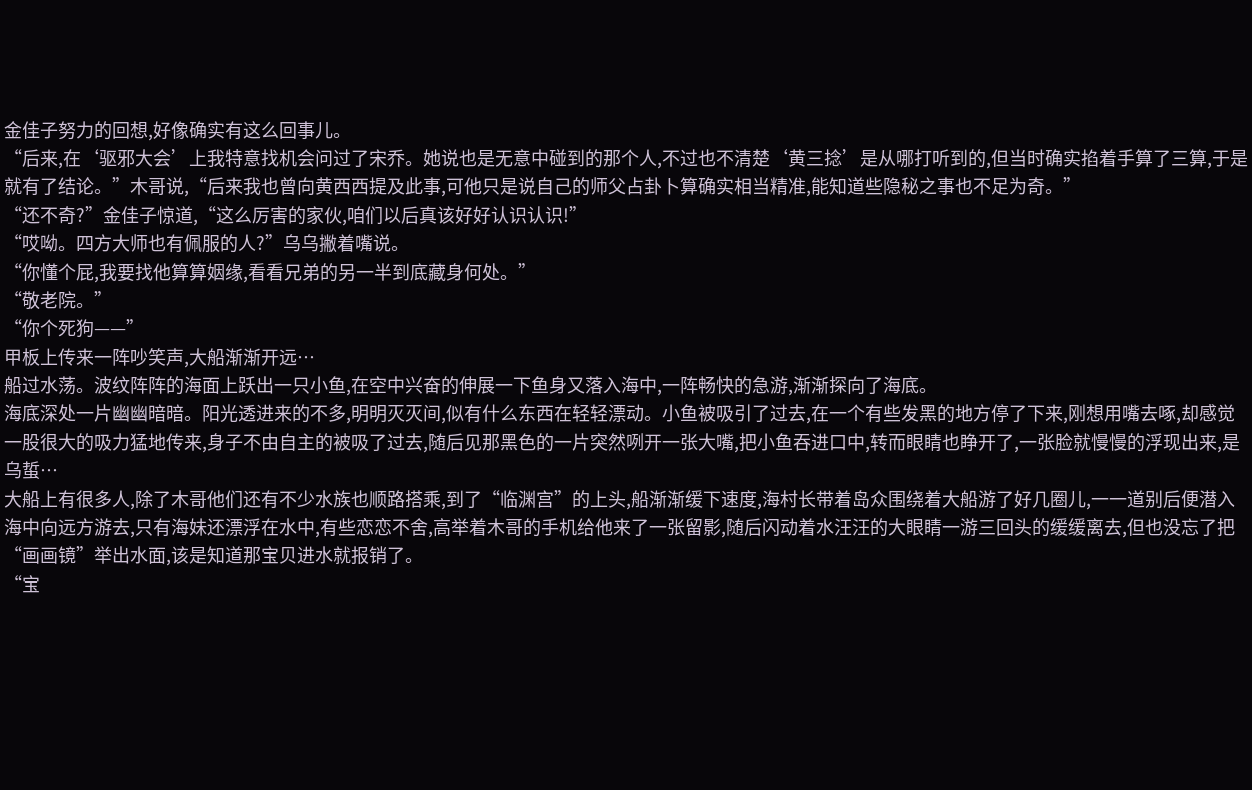金佳子努力的回想,好像确实有这么回事儿。
“后来,在‘驱邪大会’上我特意找机会问过了宋乔。她说也是无意中碰到的那个人,不过也不清楚‘黄三捻’是从哪打听到的,但当时确实掐着手算了三算,于是就有了结论。”木哥说,“后来我也曾向黄西西提及此事,可他只是说自己的师父占卦卜算确实相当精准,能知道些隐秘之事也不足为奇。”
“还不奇?”金佳子惊道,“这么厉害的家伙,咱们以后真该好好认识认识!”
“哎呦。四方大师也有佩服的人?”乌乌撇着嘴说。
“你懂个屁,我要找他算算姻缘,看看兄弟的另一半到底藏身何处。”
“敬老院。”
“你个死狗——”
甲板上传来一阵吵笑声,大船渐渐开远…
船过水荡。波纹阵阵的海面上跃出一只小鱼,在空中兴奋的伸展一下鱼身又落入海中,一阵畅快的急游,渐渐探向了海底。
海底深处一片幽幽暗暗。阳光透进来的不多,明明灭灭间,似有什么东西在轻轻漂动。小鱼被吸引了过去,在一个有些发黑的地方停了下来,刚想用嘴去啄,却感觉一股很大的吸力猛地传来,身子不由自主的被吸了过去,随后见那黑色的一片突然咧开一张大嘴,把小鱼吞进口中,转而眼睛也睁开了,一张脸就慢慢的浮现出来,是乌蜇…
大船上有很多人,除了木哥他们还有不少水族也顺路搭乘,到了“临渊宫”的上头,船渐渐缓下速度,海村长带着岛众围绕着大船游了好几圈儿,一一道别后便潜入海中向远方游去,只有海妹还漂浮在水中,有些恋恋不舍,高举着木哥的手机给他来了一张留影,随后闪动着水汪汪的大眼睛一游三回头的缓缓离去,但也没忘了把“画画镜”举出水面,该是知道那宝贝进水就报销了。
“宝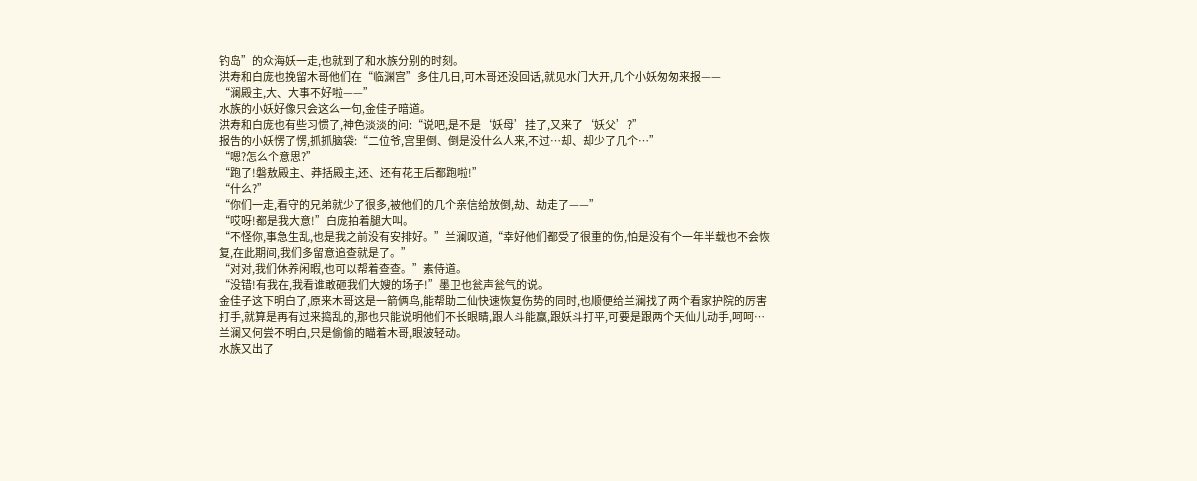钓岛”的众海妖一走,也就到了和水族分别的时刻。
洪寿和白庞也挽留木哥他们在“临渊宫”多住几日,可木哥还没回话,就见水门大开,几个小妖匆匆来报——
“澜殿主,大、大事不好啦——”
水族的小妖好像只会这么一句,金佳子暗道。
洪寿和白庞也有些习惯了,神色淡淡的问:“说吧,是不是‘妖母’挂了,又来了‘妖父’?”
报告的小妖愣了愣,抓抓脑袋:“二位爷,宫里倒、倒是没什么人来,不过…却、却少了几个…”
“嗯?怎么个意思?”
“跑了!磐敖殿主、莽括殿主,还、还有花王后都跑啦!”
“什么?”
“你们一走,看守的兄弟就少了很多,被他们的几个亲信给放倒,劫、劫走了——”
“哎呀!都是我大意!”白庞拍着腿大叫。
“不怪你,事急生乱,也是我之前没有安排好。”兰澜叹道,“幸好他们都受了很重的伤,怕是没有个一年半载也不会恢复,在此期间,我们多留意追查就是了。”
“对对,我们休养闲暇,也可以帮着查查。”素侍道。
“没错!有我在,我看谁敢砸我们大嫂的场子!”墨卫也瓮声瓮气的说。
金佳子这下明白了,原来木哥这是一箭俩鸟,能帮助二仙快速恢复伤势的同时,也顺便给兰澜找了两个看家护院的厉害打手,就算是再有过来捣乱的,那也只能说明他们不长眼睛,跟人斗能赢,跟妖斗打平,可要是跟两个天仙儿动手,呵呵…
兰澜又何尝不明白,只是偷偷的瞄着木哥,眼波轻动。
水族又出了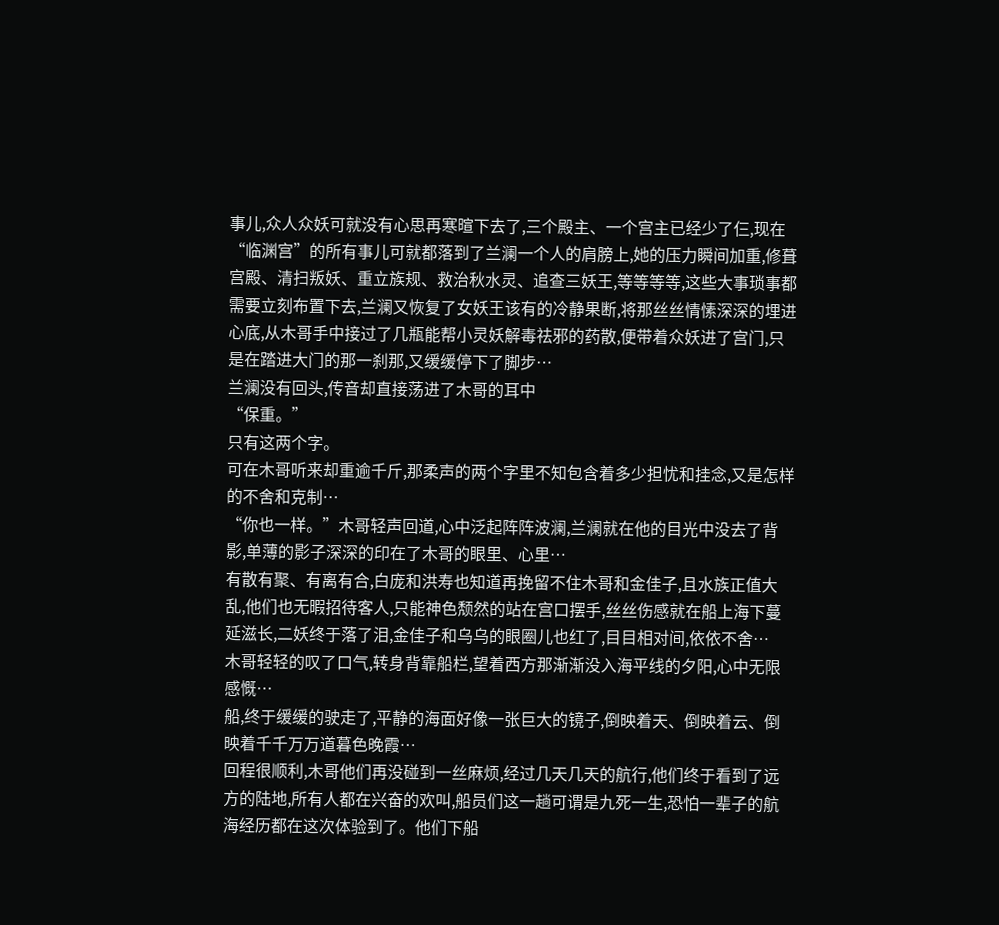事儿,众人众妖可就没有心思再寒暄下去了,三个殿主、一个宫主已经少了仨,现在“临渊宫”的所有事儿可就都落到了兰澜一个人的肩膀上,她的压力瞬间加重,修葺宫殿、清扫叛妖、重立族规、救治秋水灵、追查三妖王,等等等等,这些大事琐事都需要立刻布置下去,兰澜又恢复了女妖王该有的冷静果断,将那丝丝情愫深深的埋进心底,从木哥手中接过了几瓶能帮小灵妖解毒祛邪的药散,便带着众妖进了宫门,只是在踏进大门的那一刹那,又缓缓停下了脚步…
兰澜没有回头,传音却直接荡进了木哥的耳中
“保重。”
只有这两个字。
可在木哥听来却重逾千斤,那柔声的两个字里不知包含着多少担忧和挂念,又是怎样的不舍和克制…
“你也一样。”木哥轻声回道,心中泛起阵阵波澜,兰澜就在他的目光中没去了背影,单薄的影子深深的印在了木哥的眼里、心里…
有散有聚、有离有合,白庞和洪寿也知道再挽留不住木哥和金佳子,且水族正值大乱,他们也无暇招待客人,只能神色颓然的站在宫口摆手,丝丝伤感就在船上海下蔓延滋长,二妖终于落了泪,金佳子和乌乌的眼圈儿也红了,目目相对间,依依不舍…
木哥轻轻的叹了口气,转身背靠船栏,望着西方那渐渐没入海平线的夕阳,心中无限感慨…
船,终于缓缓的驶走了,平静的海面好像一张巨大的镜子,倒映着天、倒映着云、倒映着千千万万道暮色晚霞…
回程很顺利,木哥他们再没碰到一丝麻烦,经过几天几天的航行,他们终于看到了远方的陆地,所有人都在兴奋的欢叫,船员们这一趟可谓是九死一生,恐怕一辈子的航海经历都在这次体验到了。他们下船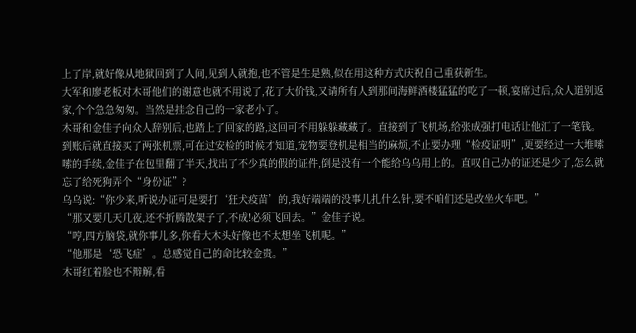上了岸,就好像从地狱回到了人间,见到人就抱,也不管是生是熟,似在用这种方式庆祝自己重获新生。
大军和廖老板对木哥他们的谢意也就不用说了,花了大价钱,又请所有人到那间海鲜酒楼猛猛的吃了一顿,宴席过后,众人道别返家,个个急急匆匆。当然是挂念自己的一家老小了。
木哥和金佳子向众人辞别后,也踏上了回家的路,这回可不用躲躲藏藏了。直接到了飞机场,给张成强打电话让他汇了一笔钱。到账后就直接买了两张机票,可在过安检的时候才知道,宠物要登机是相当的麻烦,不止要办理“检疫证明”,更要经过一大堆嗦嗦的手续,金佳子在包里翻了半天,找出了不少真的假的证件,倒是没有一个能给乌乌用上的。直叹自己办的证还是少了,怎么就忘了给死狗弄个“身份证”?
乌乌说:“你少来,听说办证可是要打‘狂犬疫苗’的,我好端端的没事儿扎什么针,要不咱们还是改坐火车吧。”
“那又要几天几夜,还不折腾散架子了,不成!必须飞回去。”金佳子说。
“哼,四方脑袋,就你事儿多,你看大木头好像也不太想坐飞机呢。”
“他那是‘恐飞症’。总感觉自己的命比较金贵。”
木哥红着脸也不辩解,看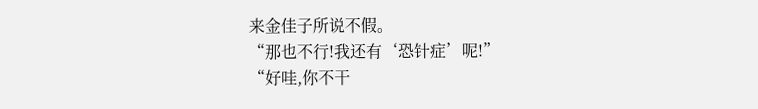来金佳子所说不假。
“那也不行!我还有‘恐针症’呢!”
“好哇,你不干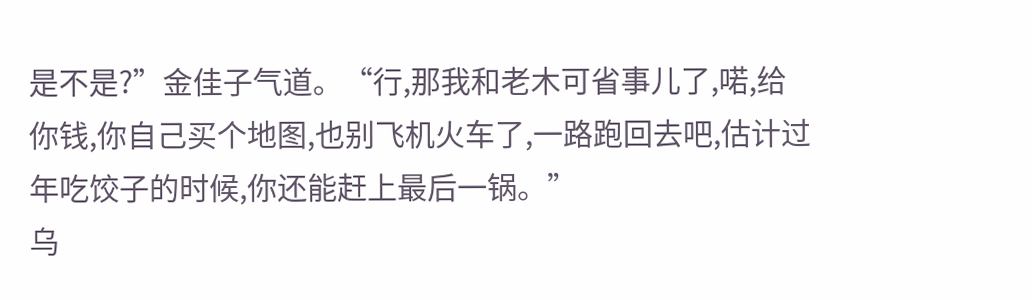是不是?”金佳子气道。“行,那我和老木可省事儿了,喏,给你钱,你自己买个地图,也别飞机火车了,一路跑回去吧,估计过年吃饺子的时候,你还能赶上最后一锅。”
乌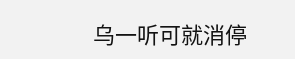乌一听可就消停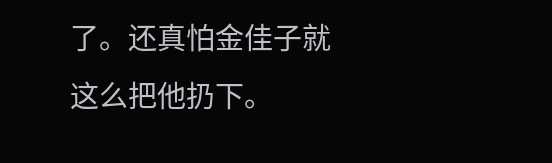了。还真怕金佳子就这么把他扔下。